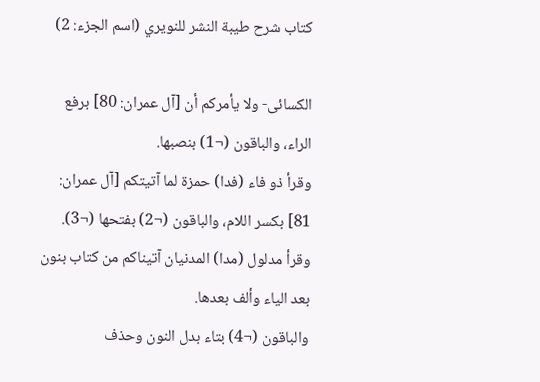كتاب شرح طيبة النشر للنويري (اسم الجزء: 2)

الكسائى- ولا يأمركم أن [آل عمران: 80] برفع الراء، والباقون (¬1) بنصبها.
وقرأ ذو فاء (فدا) حمزة لما آتيتكم [آل عمران: 81] بكسر اللام، والباقون (¬2) بفتحها (¬3).
وقرأ مدلول (مدا) المدنيان آتيناكم من كتاب بنون بعد الياء وألف بعدها.
والباقون (¬4) بتاء بدل النون وحذف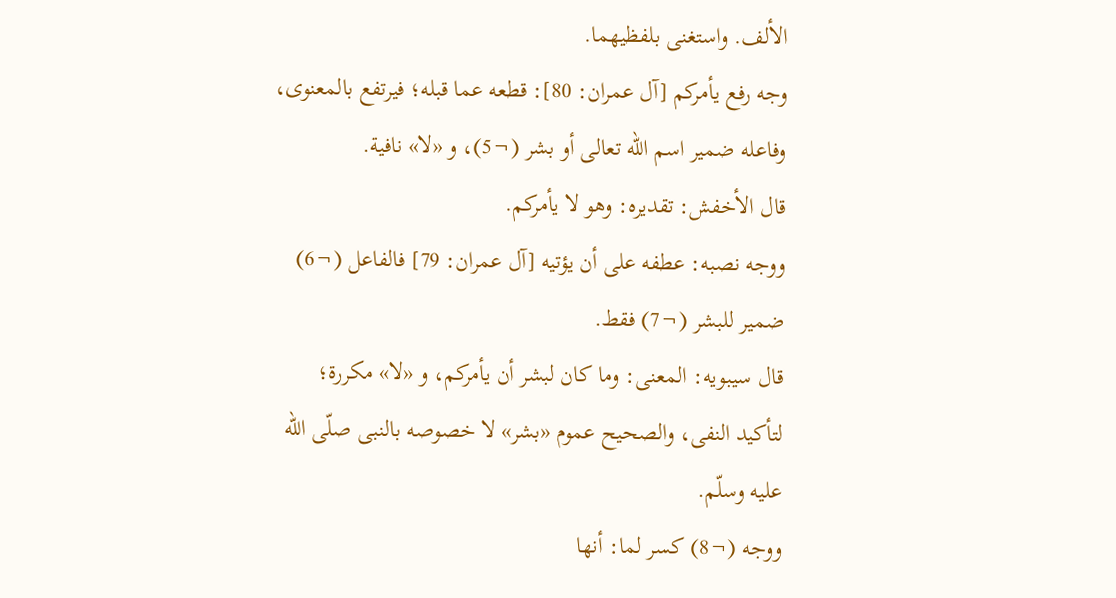الألف. واستغنى بلفظيهما.
وجه رفع يأمركم [آل عمران: 80]: قطعه عما قبله؛ فيرتفع بالمعنوى، وفاعله ضمير اسم الله تعالى أو بشر (¬5)، و «لا» نافية.
قال الأخفش: تقديره: وهو لا يأمركم.
ووجه نصبه: عطفه على أن يؤتيه [آل عمران: 79] فالفاعل (¬6) ضمير للبشر (¬7) فقط.
قال سيبويه: المعنى: وما كان لبشر أن يأمركم، و «لا» مكررة؛ لتأكيد النفى، والصحيح عموم «بشر» لا خصوصه بالنبى صلّى الله عليه وسلّم.
ووجه (¬8) كسر لما: أنها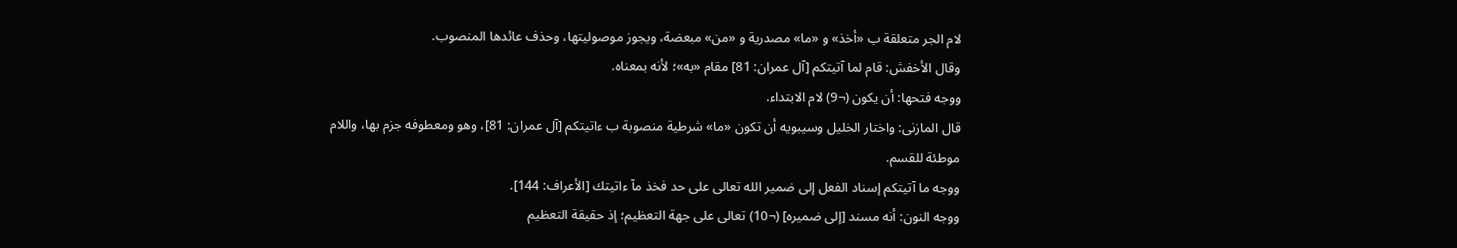لام الجر متعلقة ب «أخذ» و «ما» مصدرية و «من» مبعضة، ويجوز موصوليتها، وحذف عائدها المنصوب.
وقال الأخفش: قام لما آتيتكم [آل عمران: 81] مقام «به»؛ لأنه بمعناه.
ووجه فتحها: أن يكون (¬9) لام الابتداء.
قال المازنى: واختار الخليل وسيبويه أن تكون «ما» شرطية منصوبة ب ءاتيتكم [آل عمران: 81]، وهو ومعطوفه جزم بها، واللام موطئة للقسم.
ووجه ما آتيتكم إسناد الفعل إلى ضمير الله تعالى على حد فخذ مآ ءاتيتك [الأعراف: 144].
ووجه النون: أنه مسند [إلى ضميره] (¬10) تعالى على جهة التعظيم؛ إذ حقيقة التعظيم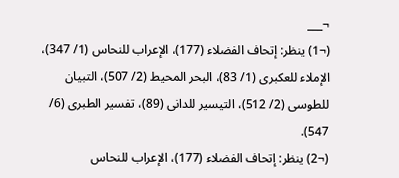¬___
(¬1) ينظر: إتحاف الفضلاء (177)، الإعراب للنحاس (1/ 347)، الإملاء للعكبرى (1/ 83)، البحر المحيط (2/ 507)، التبيان للطوسى (2/ 512)، التيسير للدانى (89)، تفسير الطبرى (6/ 547).
(¬2) ينظر: إتحاف الفضلاء (177)، الإعراب للنحاس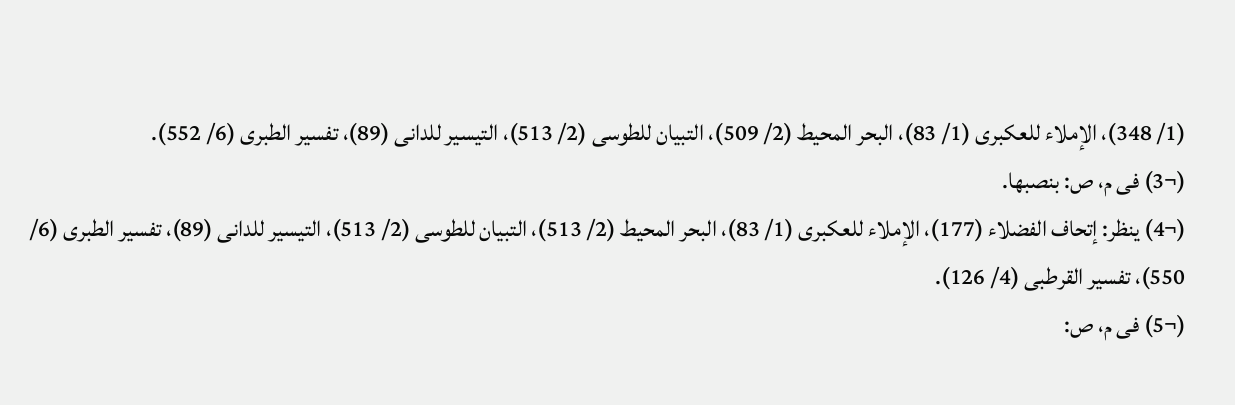(1/ 348)، الإملاء للعكبرى (1/ 83)، البحر المحيط (2/ 509)، التبيان للطوسى (2/ 513)، التيسير للدانى (89)، تفسير الطبرى (6/ 552).
(¬3) فى م، ص: بنصبها.
(¬4) ينظر: إتحاف الفضلاء (177)، الإملاء للعكبرى (1/ 83)، البحر المحيط (2/ 513)، التبيان للطوسى (2/ 513)، التيسير للدانى (89)، تفسير الطبرى (6/ 550)، تفسير القرطبى (4/ 126).
(¬5) فى م، ص: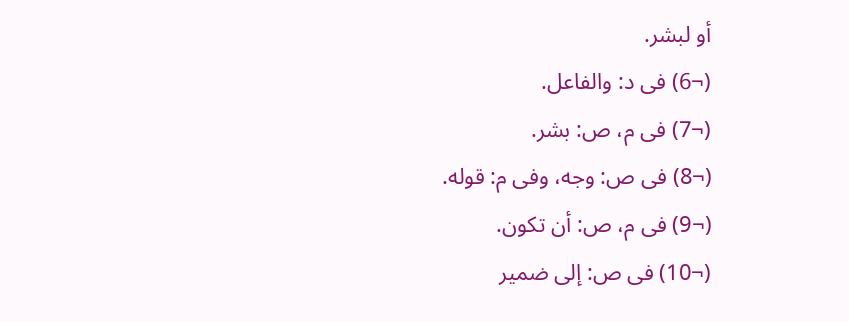أو لبشر.
(¬6) فى د: والفاعل.
(¬7) فى م، ص: بشر.
(¬8) فى ص: وجه، وفى م: قوله.
(¬9) فى م، ص: أن تكون.
(¬10) فى ص: إلى ضمير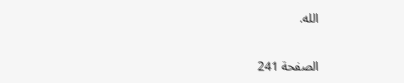الله.

الصفحة 241